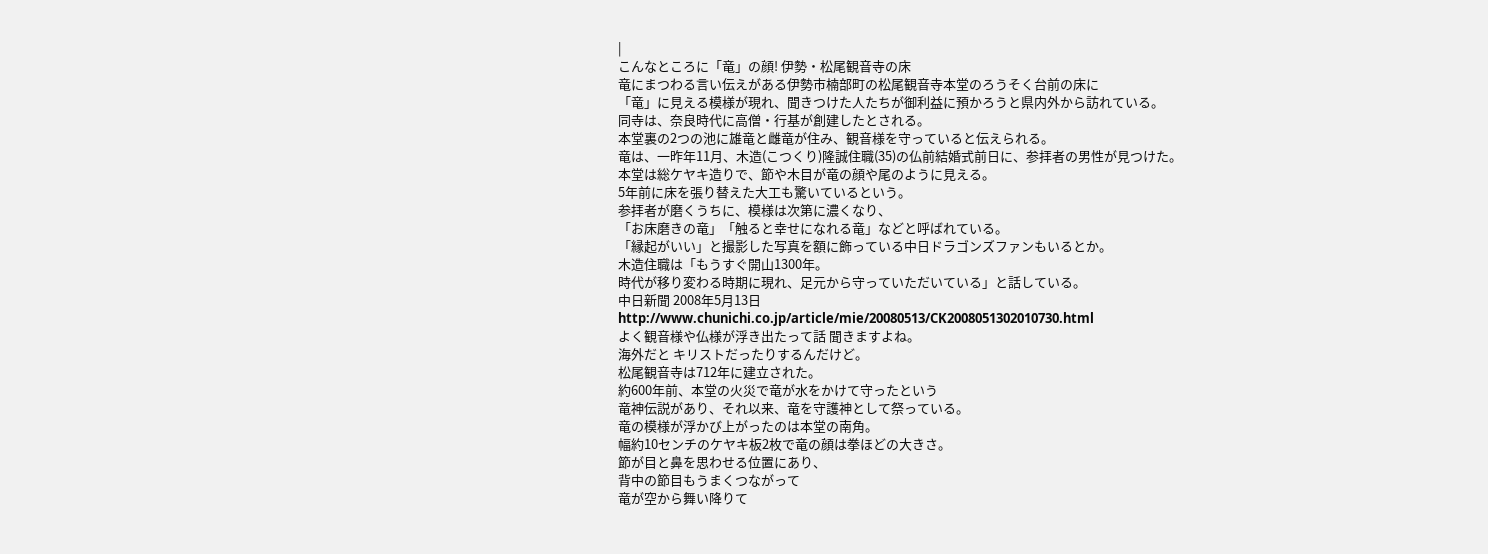|
こんなところに「竜」の顔! 伊勢・松尾観音寺の床
竜にまつわる言い伝えがある伊勢市楠部町の松尾観音寺本堂のろうそく台前の床に
「竜」に見える模様が現れ、聞きつけた人たちが御利益に預かろうと県内外から訪れている。
同寺は、奈良時代に高僧・行基が創建したとされる。
本堂裏の2つの池に雄竜と雌竜が住み、観音様を守っていると伝えられる。
竜は、一昨年11月、木造(こつくり)隆誠住職(35)の仏前結婚式前日に、参拝者の男性が見つけた。
本堂は総ケヤキ造りで、節や木目が竜の顔や尾のように見える。
5年前に床を張り替えた大工も驚いているという。
参拝者が磨くうちに、模様は次第に濃くなり、
「お床磨きの竜」「触ると幸せになれる竜」などと呼ばれている。
「縁起がいい」と撮影した写真を額に飾っている中日ドラゴンズファンもいるとか。
木造住職は「もうすぐ開山1300年。
時代が移り変わる時期に現れ、足元から守っていただいている」と話している。
中日新聞 2008年5月13日
http://www.chunichi.co.jp/article/mie/20080513/CK2008051302010730.html
よく観音様や仏様が浮き出たって話 聞きますよね。
海外だと キリストだったりするんだけど。
松尾観音寺は712年に建立された。
約600年前、本堂の火災で竜が水をかけて守ったという
竜神伝説があり、それ以来、竜を守護神として祭っている。
竜の模様が浮かび上がったのは本堂の南角。
幅約10センチのケヤキ板2枚で竜の顔は拳ほどの大きさ。
節が目と鼻を思わせる位置にあり、
背中の節目もうまくつながって
竜が空から舞い降りて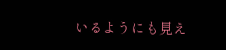いるようにも見え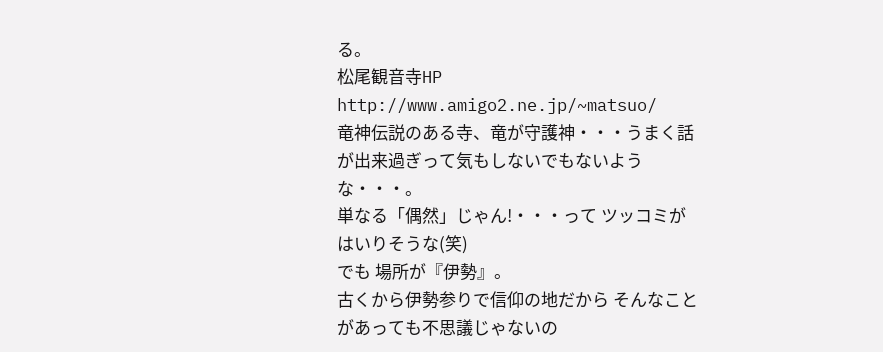る。
松尾観音寺HP http://www.amigo2.ne.jp/~matsuo/
竜神伝説のある寺、竜が守護神・・・うまく話が出来過ぎって気もしないでもないような・・・。
単なる「偶然」じゃん!・・・って ツッコミがはいりそうな(笑)
でも 場所が『伊勢』。
古くから伊勢参りで信仰の地だから そんなことがあっても不思議じゃないの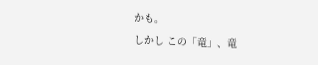かも。
しかし この「竜」、竜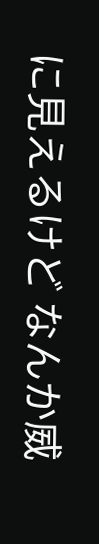に見えるけど なんか威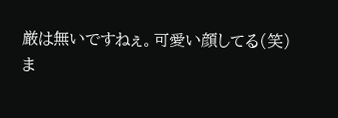厳は無いですねぇ。可愛い顔してる(笑)
ま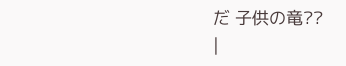だ 子供の竜??
|